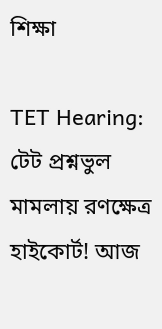শিক্ষা

TET Hearing: টেট প্রশ্নভুল মামলায় রণক্ষেত্র হাইকোর্ট! আজ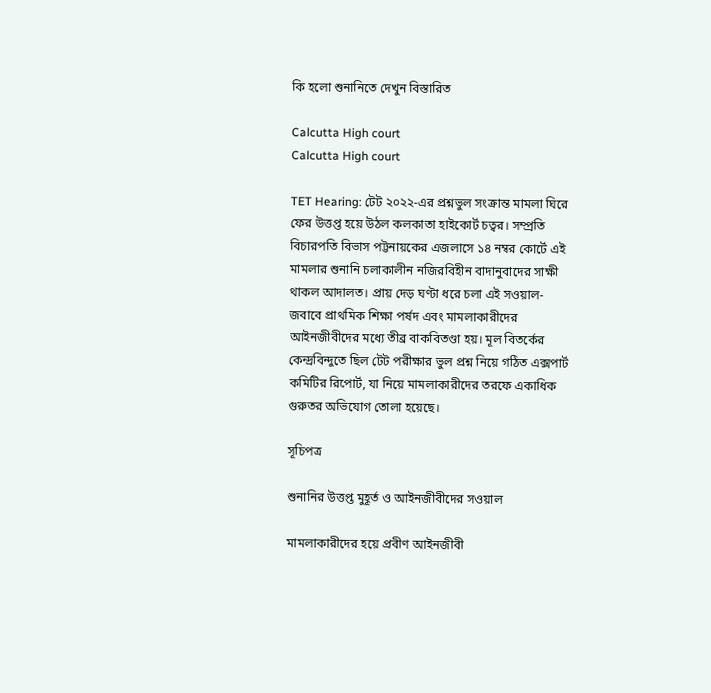কি হলো শুনানিতে দেখুন বিস্তারিত

Calcutta High court
Calcutta High court

TET Hearing: টেট ২০২২-এর প্রশ্নভুল সংক্রান্ত মামলা ঘিরে ফের উত্তপ্ত হয়ে উঠল কলকাতা হাইকোর্ট চত্বর। সম্প্রতি বিচারপতি বিভাস পট্টনায়কের এজলাসে ১৪ নম্বর কোর্টে এই মামলার শুনানি চলাকালীন নজিরবিহীন বাদানুবাদের সাক্ষী থাকল আদালত। প্রায় দেড় ঘণ্টা ধরে চলা এই সওয়াল-জবাবে প্রাথমিক শিক্ষা পর্ষদ এবং মামলাকারীদের আইনজীবীদের মধ্যে তীব্র বাকবিতণ্ডা হয়। মূল বিতর্কের কেন্দ্রবিন্দুতে ছিল টেট পরীক্ষার ভুল প্রশ্ন নিয়ে গঠিত এক্সপার্ট কমিটির রিপোর্ট, যা নিয়ে মামলাকারীদের তরফে একাধিক গুরুতর অভিযোগ তোলা হয়েছে।

সূচিপত্র

শুনানির উত্তপ্ত মুহূর্ত ও আইনজীবীদের সওয়াল

মামলাকারীদের হয়ে প্রবীণ আইনজীবী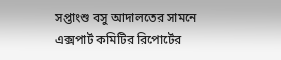সপ্তাংশু বসু আদালতের সামনে এক্সপার্ট কমিটির রিপোর্টের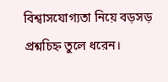বিশ্বাসযোগ্যতা নিয়ে বড়সড় প্রশ্নচিহ্ন তুলে ধরেন।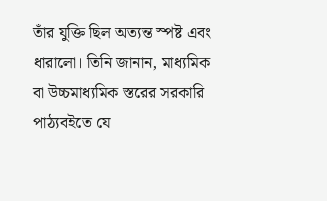তাঁর যুক্তি ছিল অত্যন্ত স্পষ্ট এবং ধারালো। তিনি জানান, মাধ্যমিক বা উচ্চমাধ্যমিক স্তরের সরকারি পাঠ্যবইতে যে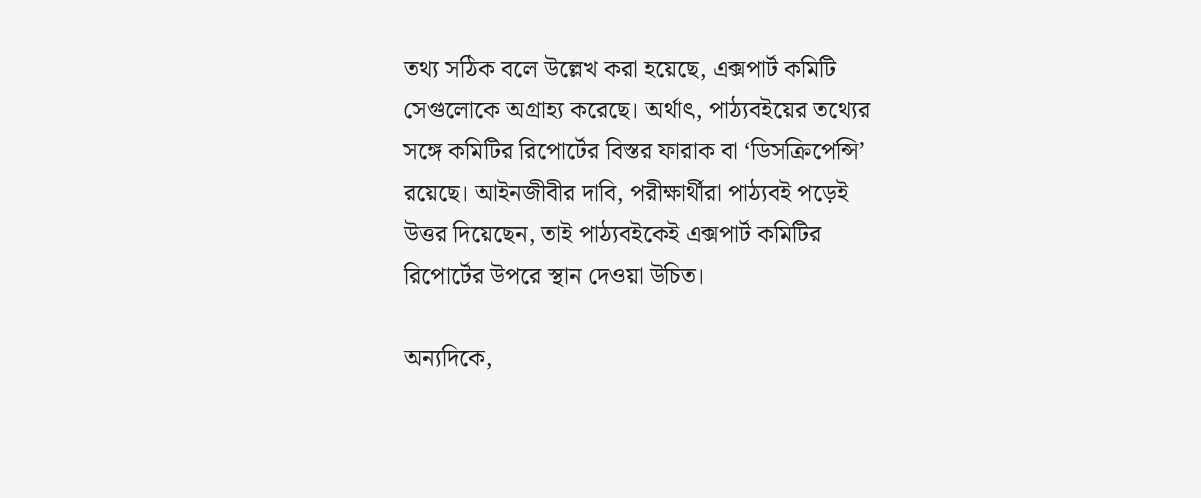তথ্য সঠিক বলে উল্লেখ করা হয়েছে, এক্সপার্ট কমিটি সেগুলোকে অগ্রাহ্য করেছে। অর্থাৎ, পাঠ্যবইয়ের তথ্যের সঙ্গে কমিটির রিপোর্টের বিস্তর ফারাক বা ‘ডিসক্রিপেন্সি’ রয়েছে। আইনজীবীর দাবি, পরীক্ষার্থীরা পাঠ্যবই পড়েই উত্তর দিয়েছেন, তাই পাঠ্যবইকেই এক্সপার্ট কমিটির রিপোর্টের উপরে স্থান দেওয়া উচিত।

অন্যদিকে,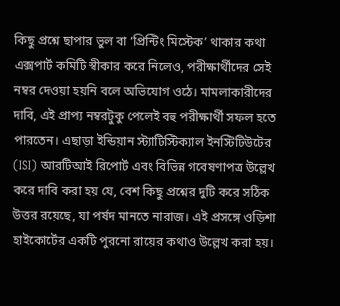কিছু প্রশ্নে ছাপার ভুল বা ‘প্রিন্টিং মিস্টেক’ থাকার কথা এক্সপার্ট কমিটি স্বীকার করে নিলেও, পরীক্ষার্থীদের সেই নম্বর দেওয়া হয়নি বলে অভিযোগ ওঠে। মামলাকারীদের দাবি, এই প্রাপ্য নম্বরটুকু পেলেই বহু পরীক্ষার্থী সফল হতে পারতেন। এছাড়া ইন্ডিয়ান স্ট্যাটিস্টিক্যাল ইনস্টিটিউটের (ISI) আরটিআই রিপোর্ট এবং বিভিন্ন গবেষণাপত্র উল্লেখ করে দাবি করা হয় যে, বেশ কিছু প্রশ্নের দুটি করে সঠিক উত্তর রয়েছে, যা পর্ষদ মানতে নারাজ। এই প্রসঙ্গে ওড়িশা হাইকোর্টের একটি পুরনো রায়ের কথাও উল্লেখ করা হয়।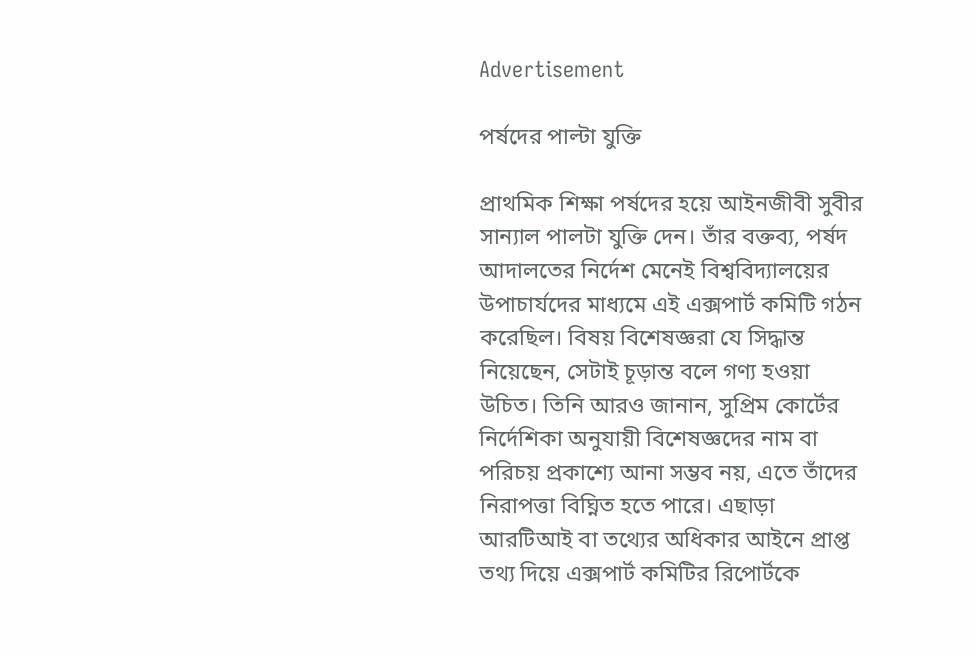Advertisement

পর্ষদের পাল্টা যুক্তি

প্রাথমিক শিক্ষা পর্ষদের হয়ে আইনজীবী সুবীর সান্যাল পালটা যুক্তি দেন। তাঁর বক্তব্য, পর্ষদ আদালতের নির্দেশ মেনেই বিশ্ববিদ্যালয়ের উপাচার্যদের মাধ্যমে এই এক্সপার্ট কমিটি গঠন করেছিল। বিষয় বিশেষজ্ঞরা যে সিদ্ধান্ত নিয়েছেন, সেটাই চূড়ান্ত বলে গণ্য হওয়া উচিত। তিনি আরও জানান, সুপ্রিম কোর্টের নির্দেশিকা অনুযায়ী বিশেষজ্ঞদের নাম বা পরিচয় প্রকাশ্যে আনা সম্ভব নয়, এতে তাঁদের নিরাপত্তা বিঘ্নিত হতে পারে। এছাড়া আরটিআই বা তথ্যের অধিকার আইনে প্রাপ্ত তথ্য দিয়ে এক্সপার্ট কমিটির রিপোর্টকে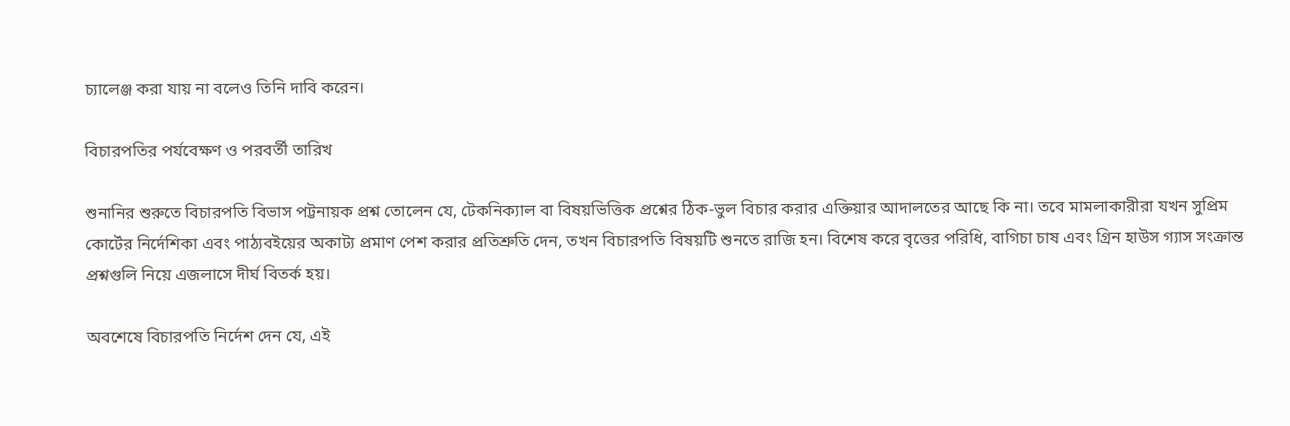চ্যালেঞ্জ করা যায় না বলেও তিনি দাবি করেন।

বিচারপতির পর্যবেক্ষণ ও পরবর্তী তারিখ

শুনানির শুরুতে বিচারপতি বিভাস পট্টনায়ক প্রশ্ন তোলেন যে, টেকনিক্যাল বা বিষয়ভিত্তিক প্রশ্নের ঠিক-ভুল বিচার করার এক্তিয়ার আদালতের আছে কি না। তবে মামলাকারীরা যখন সুপ্রিম কোর্টের নির্দেশিকা এবং পাঠ্যবইয়ের অকাট্য প্রমাণ পেশ করার প্রতিশ্রুতি দেন, তখন বিচারপতি বিষয়টি শুনতে রাজি হন। বিশেষ করে বৃত্তের পরিধি, বাগিচা চাষ এবং গ্রিন হাউস গ্যাস সংক্রান্ত প্রশ্নগুলি নিয়ে এজলাসে দীর্ঘ বিতর্ক হয়।

অবশেষে বিচারপতি নির্দেশ দেন যে, এই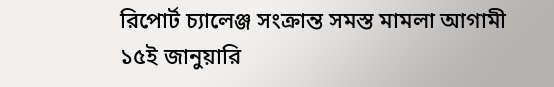রিপোর্ট চ্যালেঞ্জ সংক্রান্ত সমস্ত মামলা আগামী ১৫ই জানুয়ারি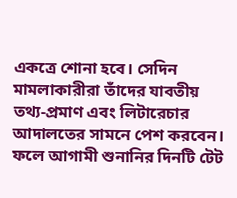একত্রে শোনা হবে। সেদিন মামলাকারীরা তাঁদের যাবতীয় তথ্য-প্রমাণ এবং লিটারেচার আদালতের সামনে পেশ করবেন। ফলে আগামী শুনানির দিনটি টেট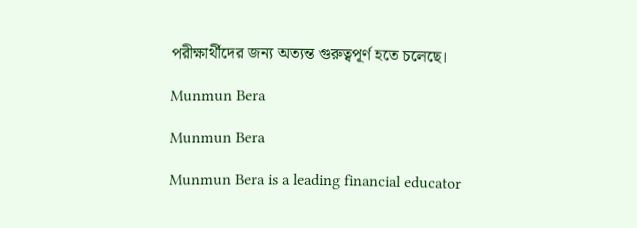পরীক্ষার্থীদের জন্য অত্যন্ত গুরুত্বপূর্ণ হতে চলেছে।

Munmun Bera

Munmun Bera

Munmun Bera is a leading financial educator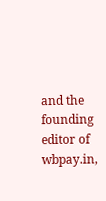and the founding editor of wbpay.in,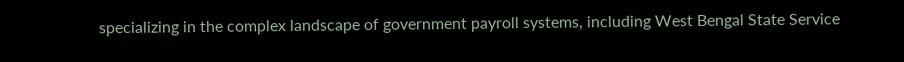specializing in the complex landscape of government payroll systems, including West Bengal State Service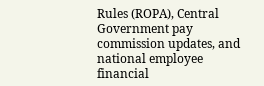Rules (ROPA), Central Government pay commission updates, and national employee financial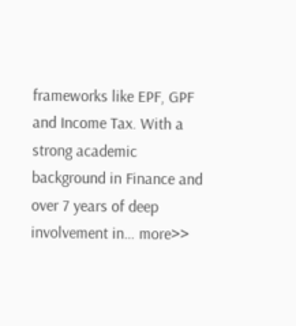frameworks like EPF, GPF and Income Tax. With a strong academic background in Finance and over 7 years of deep involvement in… more>>